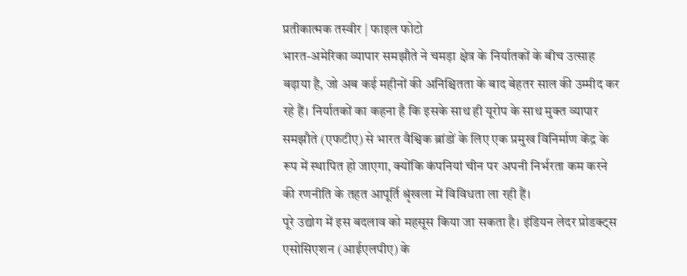प्रतीकात्मक तस्वीर | फाइल फोटो
भारत-अमेरिका व्यापार समझौते ने चमड़ा क्षेत्र के निर्यातकों के बीच उत्साह बढ़ाया है, जो अब कई महीनों की अनिश्चितता के बाद बेहतर साल की उम्मीद कर रहे हैं। निर्यातकों का कहना है कि इसके साथ ही यूरोप के साथ मुक्त व्यापार समझौते (एफटीए) से भारत वैश्विक ब्रांडों के लिए एक प्रमुख विनिर्माण केंद्र के रूप में स्थापित हो जाएगा, क्योंकि कंपनियां चीन पर अपनी निर्भरता कम करने की रणनीति के तहत आपूर्ति श्रृंखला में विविधता ला रही हैं।
पूरे उद्योग में इस बदलाव को महसूस किया जा सकता है। इंडियन लेदर प्रोडक्ट्स एसोसिएशन (आईएलपीए) के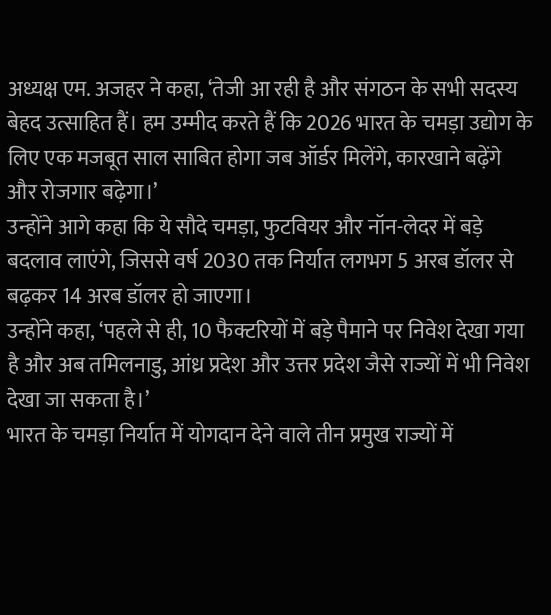अध्यक्ष एम. अजहर ने कहा, ‘तेजी आ रही है और संगठन के सभी सदस्य बेहद उत्साहित हैं। हम उम्मीद करते हैं कि 2026 भारत के चमड़ा उद्योग के लिए एक मजबूत साल साबित होगा जब ऑर्डर मिलेंगे, कारखाने बढ़ेंगे और रोजगार बढ़ेगा।’
उन्होंने आगे कहा कि ये सौदे चमड़ा, फुटवियर और नॉन-लेदर में बड़े बदलाव लाएंगे, जिससे वर्ष 2030 तक निर्यात लगभग 5 अरब डॉलर से बढ़कर 14 अरब डॉलर हो जाएगा।
उन्होंने कहा, ‘पहले से ही, 10 फैक्टरियों में बड़े पैमाने पर निवेश देखा गया है और अब तमिलनाडु, आंध्र प्रदेश और उत्तर प्रदेश जैसे राज्यों में भी निवेश देखा जा सकता है।’
भारत के चमड़ा निर्यात में योगदान देने वाले तीन प्रमुख राज्यों में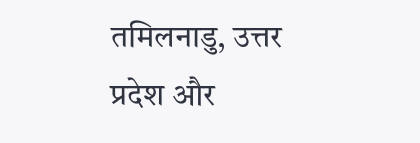तमिलनाडु, उत्तर प्रदेश और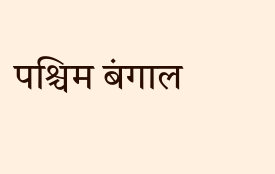पश्चिम बंगाल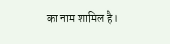का नाम शामिल है।